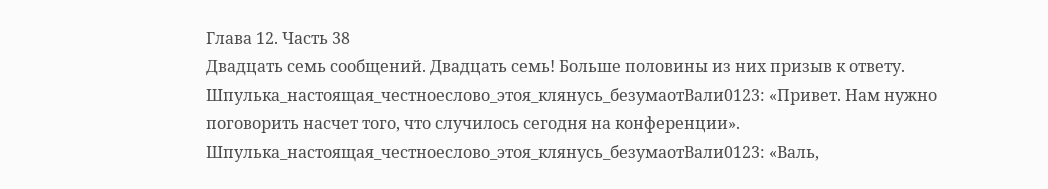Глава 12. Часть 38
Двадцать семь сообщений. Двадцать семь! Больше половины из них призыв к ответу.
Шпулька_настоящая_честноеслово_этоя_клянусь_безумаотВали0123: «Привет. Нам нужно поговорить насчет того, что случилось сегодня на конференции».
Шпулька_настоящая_честноеслово_этоя_клянусь_безумаотВали0123: «Валь,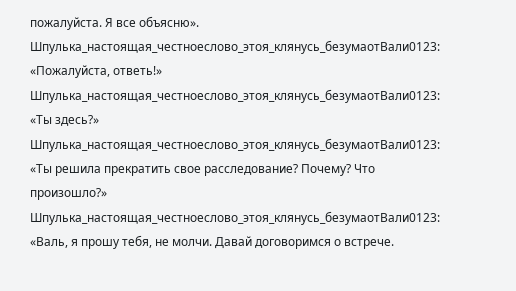пожалуйста. Я все объясню».
Шпулька_настоящая_честноеслово_этоя_клянусь_безумаотВали0123: «Пожалуйста, ответь!»
Шпулька_настоящая_честноеслово_этоя_клянусь_безумаотВали0123: «Ты здесь?»
Шпулька_настоящая_честноеслово_этоя_клянусь_безумаотВали0123: «Ты решила прекратить свое расследование? Почему? Что произошло?»
Шпулька_настоящая_честноеслово_этоя_клянусь_безумаотВали0123: «Валь, я прошу тебя, не молчи. Давай договоримся о встрече.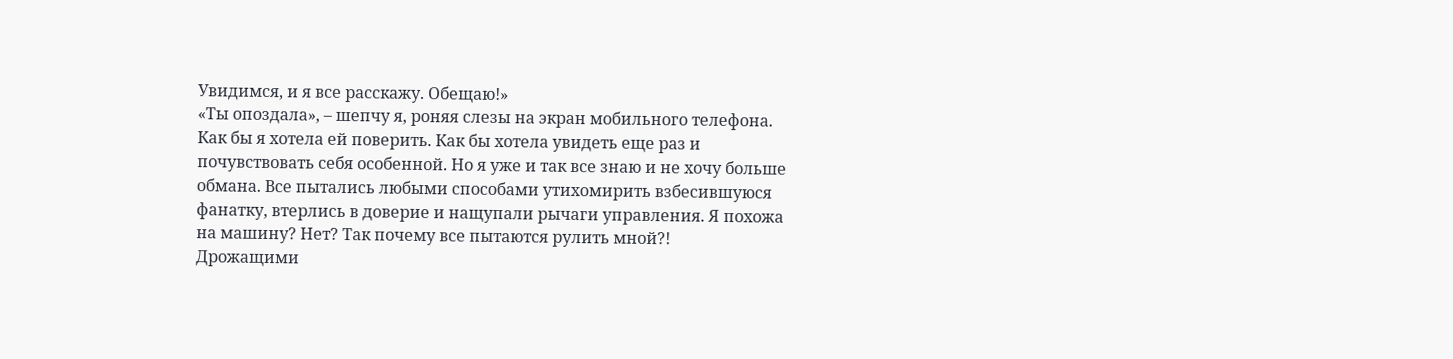Увидимся, и я все расскажу. Обещаю!»
«Ты опоздала», – шепчу я, роняя слезы на экран мобильного телефона.
Как бы я хотела ей поверить. Как бы хотела увидеть еще раз и почувствовать себя особенной. Но я уже и так все знаю и не хочу больше обмана. Все пытались любыми способами утихомирить взбесившуюся фанатку, втерлись в доверие и нащупали рычаги управления. Я похожа на машину? Нет? Так почему все пытаются рулить мной?!
Дрожащими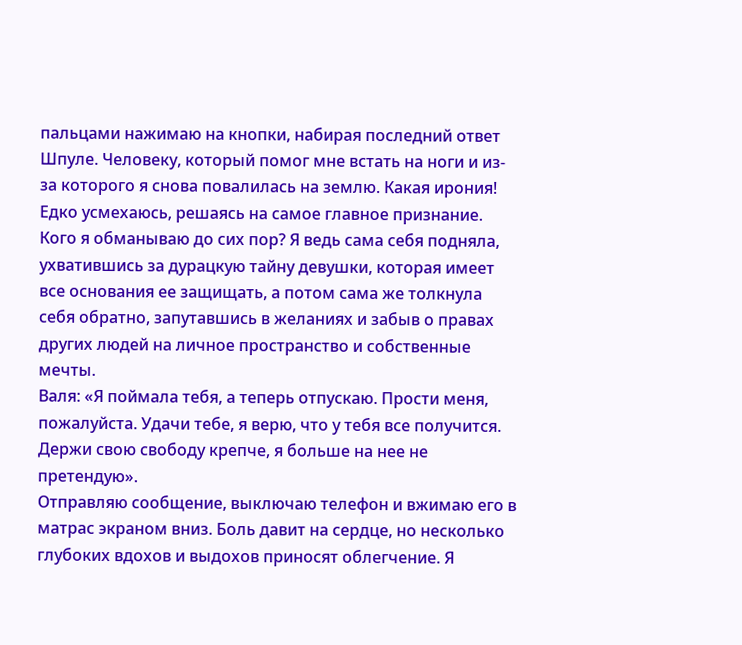пальцами нажимаю на кнопки, набирая последний ответ Шпуле. Человеку, который помог мне встать на ноги и из-за которого я снова повалилась на землю. Какая ирония! Едко усмехаюсь, решаясь на самое главное признание. Кого я обманываю до сих пор? Я ведь сама себя подняла, ухватившись за дурацкую тайну девушки, которая имеет все основания ее защищать, а потом сама же толкнула себя обратно, запутавшись в желаниях и забыв о правах других людей на личное пространство и собственные мечты.
Валя: «Я поймала тебя, а теперь отпускаю. Прости меня, пожалуйста. Удачи тебе, я верю, что у тебя все получится. Держи свою свободу крепче, я больше на нее не претендую».
Отправляю сообщение, выключаю телефон и вжимаю его в матрас экраном вниз. Боль давит на сердце, но несколько глубоких вдохов и выдохов приносят облегчение. Я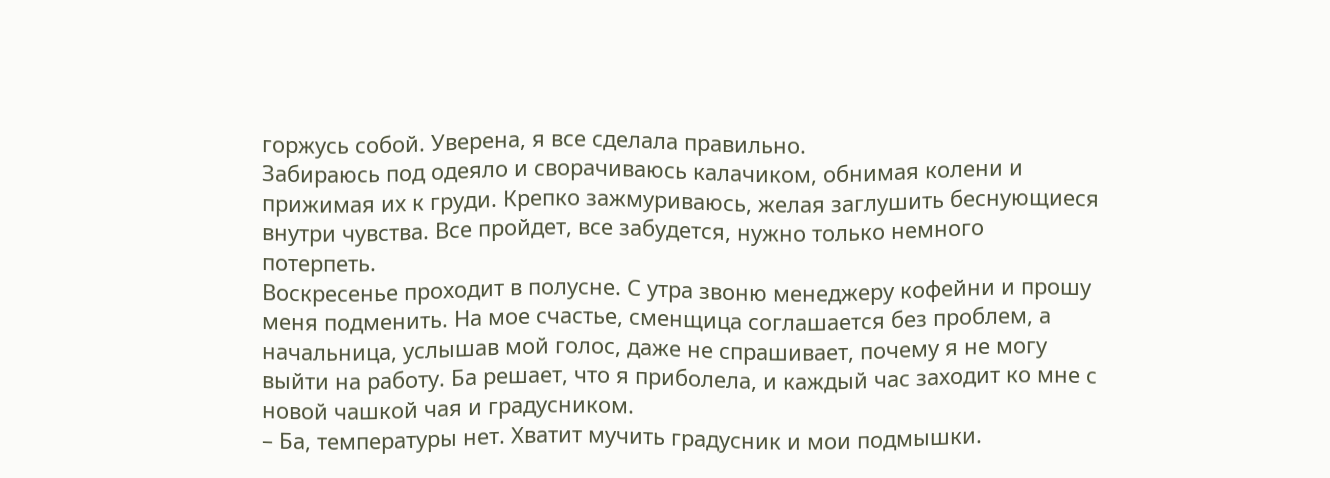горжусь собой. Уверена, я все сделала правильно.
Забираюсь под одеяло и сворачиваюсь калачиком, обнимая колени и прижимая их к груди. Крепко зажмуриваюсь, желая заглушить беснующиеся внутри чувства. Все пройдет, все забудется, нужно только немного потерпеть.
Воскресенье проходит в полусне. С утра звоню менеджеру кофейни и прошу меня подменить. На мое счастье, сменщица соглашается без проблем, а начальница, услышав мой голос, даже не спрашивает, почему я не могу выйти на работу. Ба решает, что я приболела, и каждый час заходит ко мне с новой чашкой чая и градусником.
– Ба, температуры нет. Хватит мучить градусник и мои подмышки.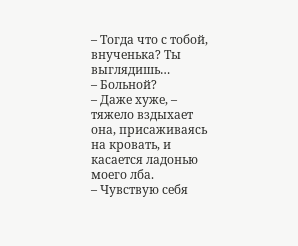– Тогда что с тобой, внученька? Ты выглядишь…
– Больной?
– Даже хуже, – тяжело вздыхает она, присаживаясь на кровать, и касается ладонью моего лба.
– Чувствую себя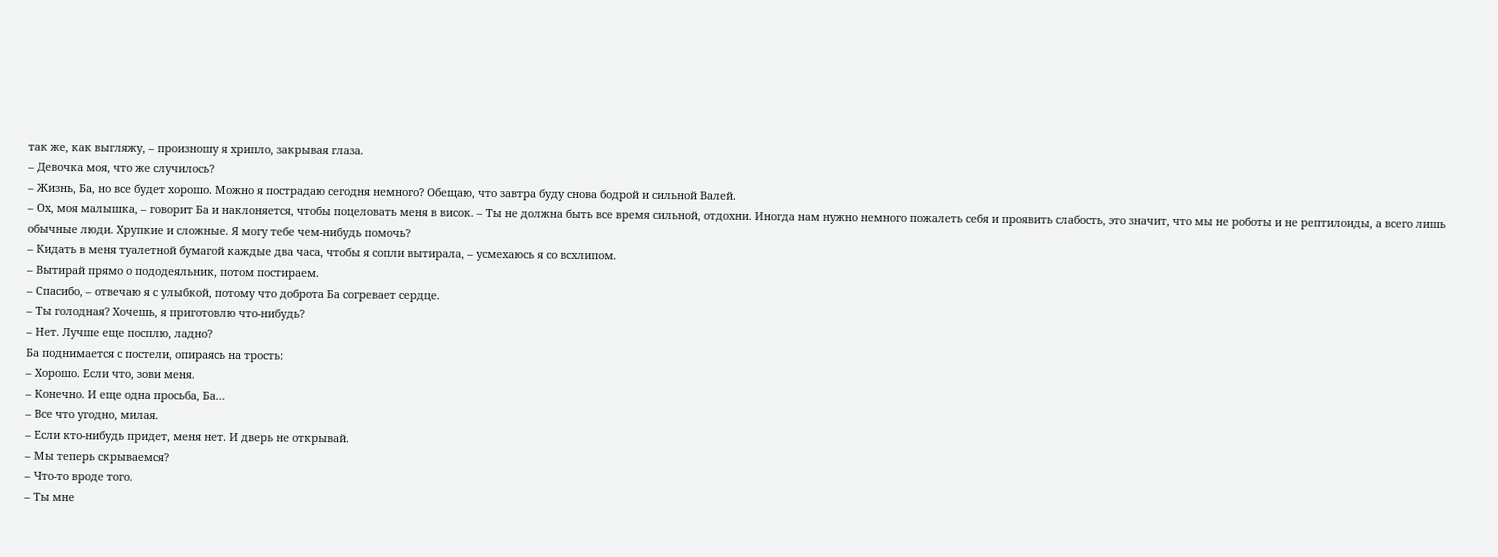так же, как выгляжу, – произношу я хрипло, закрывая глаза.
– Девочка моя, что же случилось?
– Жизнь, Ба, но все будет хорошо. Можно я пострадаю сегодня немного? Обещаю, что завтра буду снова бодрой и сильной Валей.
– Ох, моя малышка, – говорит Ба и наклоняется, чтобы поцеловать меня в висок. – Ты не должна быть все время сильной, отдохни. Иногда нам нужно немного пожалеть себя и проявить слабость, это значит, что мы не роботы и не рептилоиды, а всего лишь обычные люди. Хрупкие и сложные. Я могу тебе чем-нибудь помочь?
– Кидать в меня туалетной бумагой каждые два часа, чтобы я сопли вытирала, – усмехаюсь я со всхлипом.
– Вытирай прямо о пододеяльник, потом постираем.
– Спасибо, – отвечаю я с улыбкой, потому что доброта Ба согревает сердце.
– Ты голодная? Хочешь, я приготовлю что-нибудь?
– Нет. Лучше еще посплю, ладно?
Ба поднимается с постели, опираясь на трость:
– Хорошо. Если что, зови меня.
– Конечно. И еще одна просьба, Ба…
– Все что угодно, милая.
– Если кто-нибудь придет, меня нет. И дверь не открывай.
– Мы теперь скрываемся?
– Что-то вроде того.
– Ты мне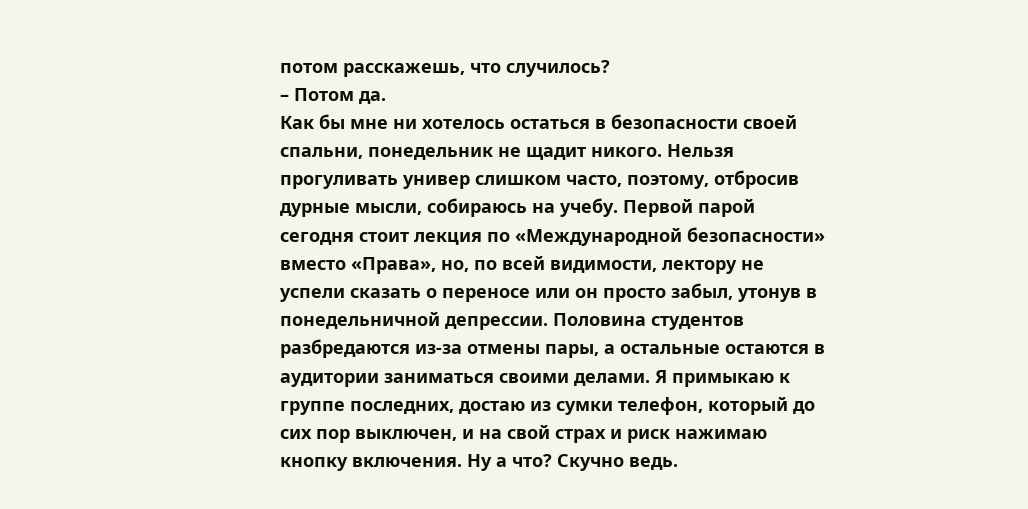потом расскажешь, что случилось?
– Потом да.
Как бы мне ни хотелось остаться в безопасности своей спальни, понедельник не щадит никого. Нельзя прогуливать универ слишком часто, поэтому, отбросив дурные мысли, собираюсь на учебу. Первой парой сегодня стоит лекция по «Международной безопасности» вместо «Права», но, по всей видимости, лектору не успели сказать о переносе или он просто забыл, утонув в понедельничной депрессии. Половина студентов разбредаются из-за отмены пары, а остальные остаются в аудитории заниматься своими делами. Я примыкаю к группе последних, достаю из сумки телефон, который до сих пор выключен, и на свой страх и риск нажимаю кнопку включения. Ну а что? Скучно ведь.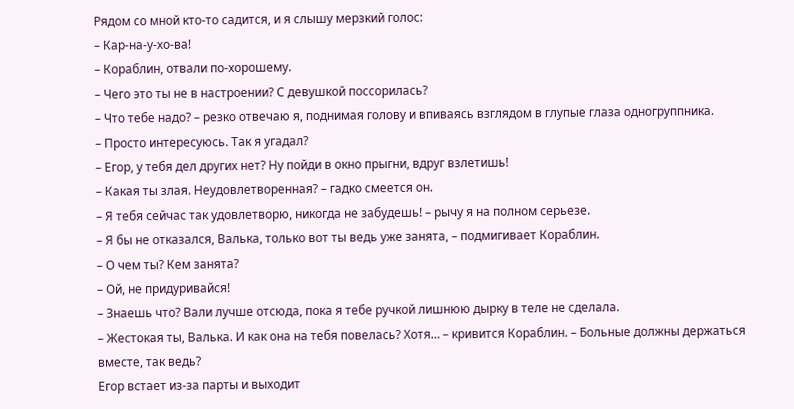Рядом со мной кто-то садится, и я слышу мерзкий голос:
– Кар-на-у-хо-ва!
– Кораблин, отвали по-хорошему.
– Чего это ты не в настроении? С девушкой поссорилась?
– Что тебе надо? – резко отвечаю я, поднимая голову и впиваясь взглядом в глупые глаза одногруппника.
– Просто интересуюсь. Так я угадал?
– Егор, у тебя дел других нет? Ну пойди в окно прыгни, вдруг взлетишь!
– Какая ты злая. Неудовлетворенная? – гадко смеется он.
– Я тебя сейчас так удовлетворю, никогда не забудешь! – рычу я на полном серьезе.
– Я бы не отказался, Валька, только вот ты ведь уже занята, – подмигивает Кораблин.
– О чем ты? Кем занята?
– Ой, не придуривайся!
– Знаешь что? Вали лучше отсюда, пока я тебе ручкой лишнюю дырку в теле не сделала.
– Жестокая ты, Валька. И как она на тебя повелась? Хотя… – кривится Кораблин. – Больные должны держаться вместе, так ведь?
Егор встает из-за парты и выходит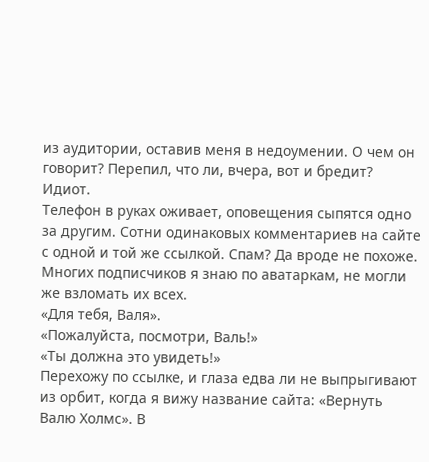из аудитории, оставив меня в недоумении. О чем он говорит? Перепил, что ли, вчера, вот и бредит? Идиот.
Телефон в руках оживает, оповещения сыпятся одно за другим. Сотни одинаковых комментариев на сайте с одной и той же ссылкой. Спам? Да вроде не похоже. Многих подписчиков я знаю по аватаркам, не могли же взломать их всех.
«Для тебя, Валя».
«Пожалуйста, посмотри, Валь!»
«Ты должна это увидеть!»
Перехожу по ссылке, и глаза едва ли не выпрыгивают из орбит, когда я вижу название сайта: «Вернуть Валю Холмс». В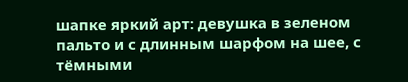шапке яркий арт: девушка в зеленом пальто и с длинным шарфом на шее, с тёмными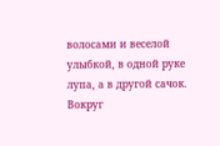волосами и веселой улыбкой, в одной руке лупа, а в другой сачок. Вокруг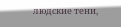людские тени,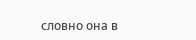словно она в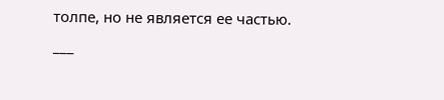толпе, но не является ее частью.
___